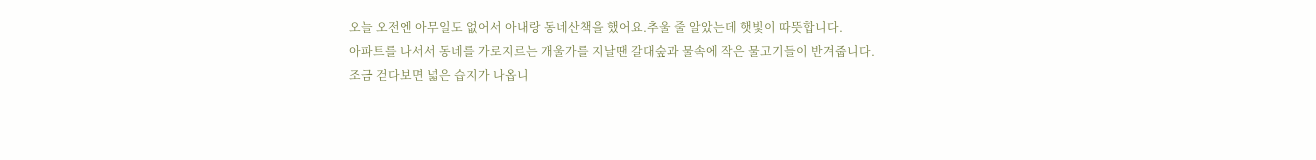오늘 오전엔 아무일도 없어서 아내랑 동네산책을 했어요.추울 줄 알았는데 햇빛이 따뜻합니다.
아파트를 나서서 동네를 가로지르는 개울가를 지날땐 갈대숲과 물속에 작은 물고기들이 반겨줍니다.
조금 걷다보면 넓은 습지가 나옵니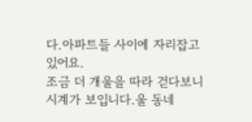다.아파트들 사이에 자리잡고 있어요.
조금 더 개울을 따라 걷다보니 시계가 보입니다.울 동네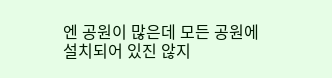엔 공원이 많은데 모든 공원에 설치되어 있진 않지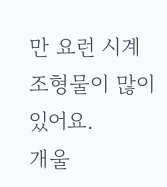만 요런 시계 조형물이 많이 있어요.
개울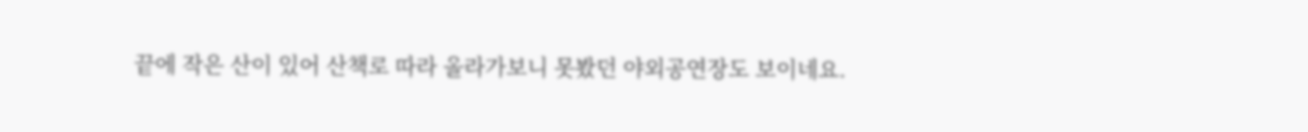끝에 작은 산이 있어 산책로 따라 올라가보니 못봤던 야외공연장도 보이네요.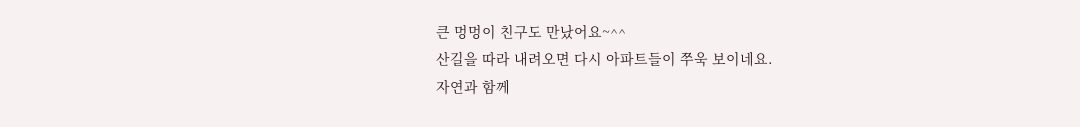큰 멍멍이 친구도 만났어요~^^
산길을 따라 내려오면 다시 아파트들이 쭈욱 보이네요.
자연과 함께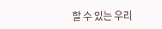할 수 있는 우리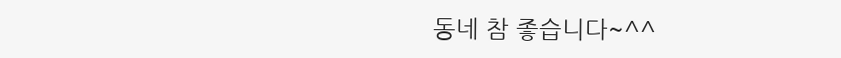동네 참 좋습니다~^^